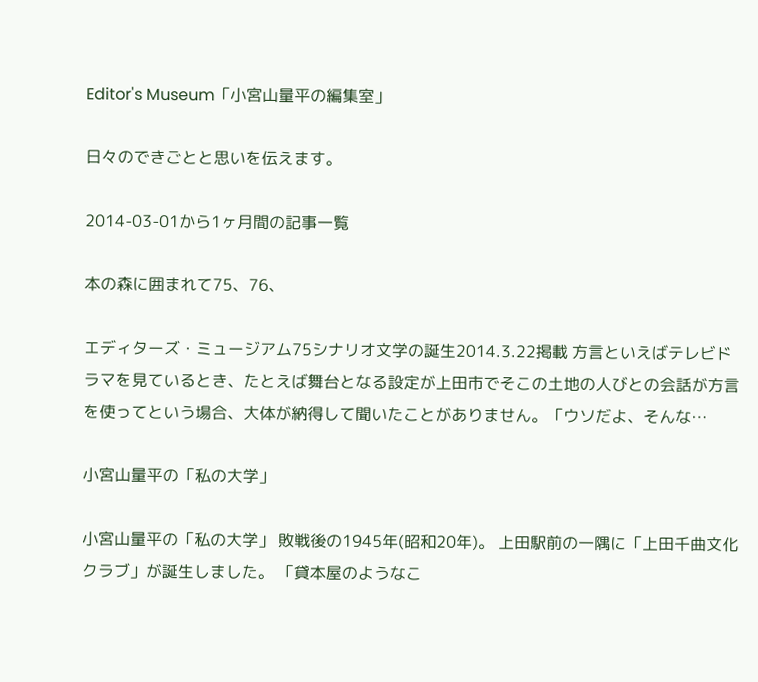Editor's Museum「小宮山量平の編集室」

日々のできごとと思いを伝えます。

2014-03-01から1ヶ月間の記事一覧

本の森に囲まれて75、76、

エディターズ・ミュージアム75シナリオ文学の誕生2014.3.22掲載 方言といえばテレビドラマを見ているとき、たとえば舞台となる設定が上田市でそこの土地の人びとの会話が方言を使ってという場合、大体が納得して聞いたことがありません。「ウソだよ、そんな…

小宮山量平の「私の大学」

小宮山量平の「私の大学」 敗戦後の1945年(昭和20年)。 上田駅前の一隅に「上田千曲文化クラブ」が誕生しました。 「貸本屋のようなこ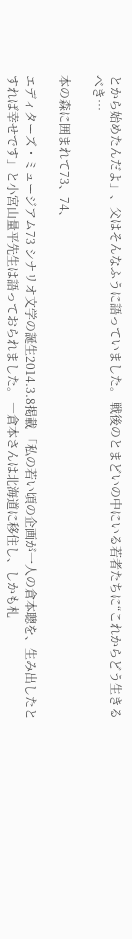とから始めたんだよ」、父はそんなふうに語っていました。 戦後のとまどいの中にいる若者たちに“これからどう生きるべき…

本の森に囲まれて73、74、

エディターズ・ミュージアム73 シナリオ文学の誕生2014.3.8掲載 「私の若い頃の企画が一人の倉本聰を、生み出したとすれば幸せです」と小宮山量平先生は語っておられました。 ―倉本さんは北海道に移住し、しかも札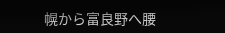幌から富良野へ腰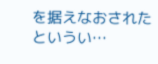を据えなおされたというい…